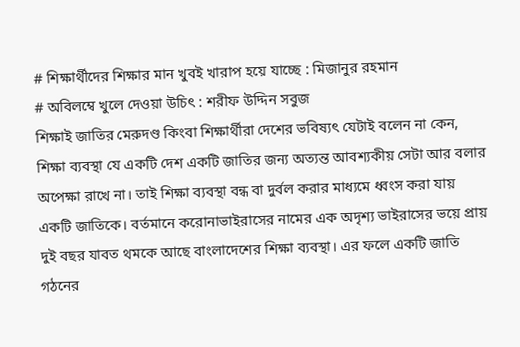# শিক্ষার্থীদের শিক্ষার মান খুবই খারাপ হয়ে যাচ্ছে : মিজানুর রহমান
# অবিলম্বে খুলে দেওয়া উচিৎ : শরীফ উদ্দিন সবুজ
শিক্ষাই জাতির মেরুদণ্ড কিংবা শিক্ষার্থীরা দেশের ভবিষ্যৎ যেটাই বলেন না কেন, শিক্ষা ব্যবস্থা যে একটি দেশ একটি জাতির জন্য অত্যন্ত আবশ্যকীয় সেটা আর বলার অপেক্ষা রাখে না। তাই শিক্ষা ব্যবস্থা বন্ধ বা দুর্বল করার মাধ্যমে ধ্বংস করা যায় একটি জাতিকে। বর্তমানে করোনাভাইরাসের নামের এক অদৃশ্য ভাইরাসের ভয়ে প্রায় দুই বছর যাবত থমকে আছে বাংলাদেশের শিক্ষা ব্যবস্থা। এর ফলে একটি জাতি গঠনের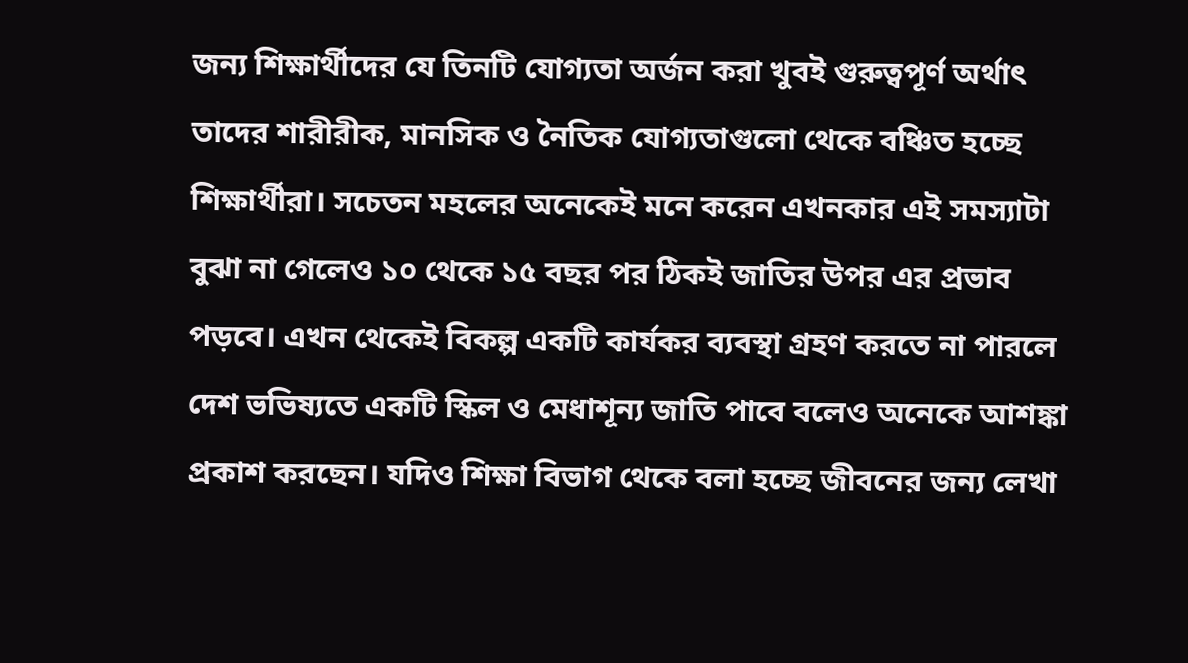জন্য শিক্ষার্থীদের যে তিনটি যোগ্যতা অর্জন করা খুবই গুরুত্বপূর্ণ অর্থাৎ তাদের শারীরীক, মানসিক ও নৈতিক যোগ্যতাগুলো থেকে বঞ্চিত হচ্ছে শিক্ষার্থীরা। সচেতন মহলের অনেকেই মনে করেন এখনকার এই সমস্যাটা বুঝা না গেলেও ১০ থেকে ১৫ বছর পর ঠিকই জাতির উপর এর প্রভাব পড়বে। এখন থেকেই বিকল্প একটি কার্যকর ব্যবস্থা গ্রহণ করতে না পারলে দেশ ভভিষ্যতে একটি স্কিল ও মেধাশূন্য জাতি পাবে বলেও অনেকে আশঙ্কা প্রকাশ করছেন। যদিও শিক্ষা বিভাগ থেকে বলা হচ্ছে জীবনের জন্য লেখা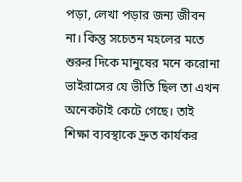পড়া, লেখা পড়ার জন্য জীবন না। কিন্তু সচেতন মহলের মতে শুরুর দিকে মানুষের মনে করোনা ভাইরাসের যে ভীতি ছিল তা এখন অনেকটাই কেটে গেছে। তাই শিক্ষা ব্যবস্থাকে দ্রুত কার্যকর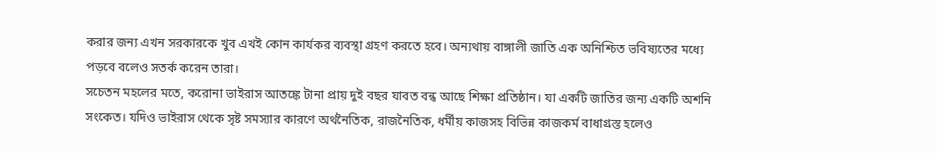করার জন্য এখন সরকারকে খুব এখই কোন কার্যকর ব্যবস্থা গ্রহণ করতে হবে। অন্যথায় বাঙ্গালী জাতি এক অনিশ্চিত ভবিষ্যতের মধ্যে পড়বে বলেও সতর্ক করেন তারা।
সচেতন মহলের মতে, করোনা ভাইরাস আতঙ্কে টানা প্রায় দুই বছর যাবত বন্ধ আছে শিক্ষা প্রতিষ্ঠান। যা একটি জাতির জন্য একটি অশনি সংকেত। যদিও ভাইরাস থেকে সৃষ্ট সমস্যার কারণে অর্থনৈতিক, রাজনৈতিক, ধর্মীয় কাজসহ বিভিন্ন কাজকর্ম বাধাগ্রস্ত হলেও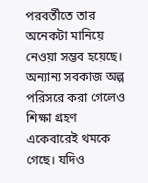পরবর্তীতে তার অনেকটা মানিয়ে নেওয়া সম্ভব হয়েছে। অন্যান্য সবকাজ অল্প পরিসরে করা গেলেও শিক্ষা গ্রহণ একেবারেই থমকে গেছে। যদিও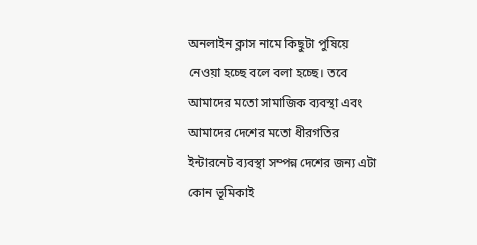অনলাইন ক্লাস নামে কিছুটা পুষিয়ে নেওয়া হচ্ছে বলে বলা হচ্ছে। তবে আমাদের মতো সামাজিক ব্যবস্থা এবং আমাদের দেশের মতো ধীরগতির ইন্টারনেট ব্যবস্থা সম্পন্ন দেশের জন্য এটা কোন ভূমিকাই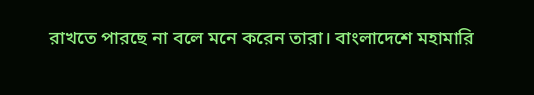রাখতে পারছে না বলে মনে করেন তারা। বাংলাদেশে মহামারি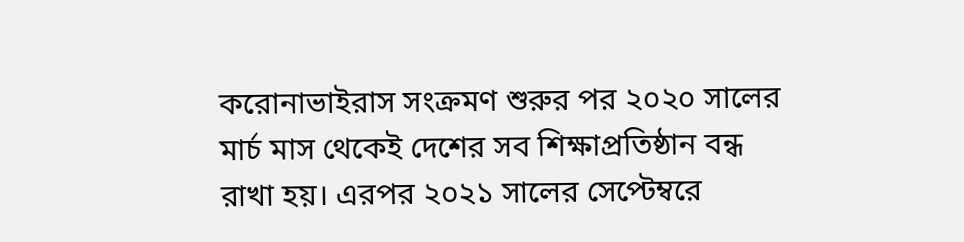করোনাভাইরাস সংক্রমণ শুরুর পর ২০২০ সালের মার্চ মাস থেকেই দেশের সব শিক্ষাপ্রতিষ্ঠান বন্ধ রাখা হয়। এরপর ২০২১ সালের সেপ্টেম্বরে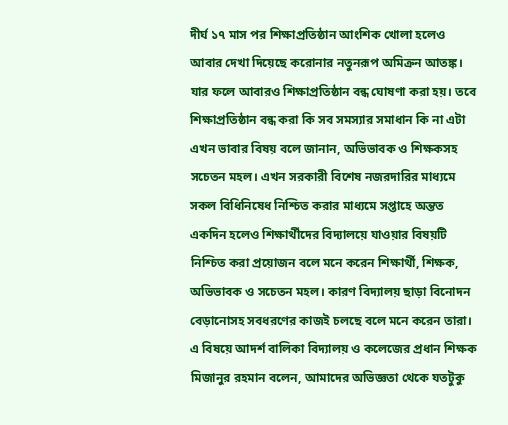দীর্ঘ ১৭ মাস পর শিক্ষাপ্রতিষ্ঠান আংশিক খোলা হলেও আবার দেখা দিয়েছে করোনার নতুনরূপ অমিক্রন আতঙ্ক। যার ফলে আবারও শিক্ষাপ্রতিষ্ঠান বন্ধ ঘোষণা করা হয়। তবে শিক্ষাপ্রতিষ্ঠান বন্ধ করা কি সব সমস্যার সমাধান কি না এটা এখন ভাবার বিষয় বলে জানান, অভিভাবক ও শিক্ষকসহ সচেতন মহল। এখন সরকারী বিশেষ নজরদারির মাধ্যমে সকল বিধিনিষেধ নিশ্চিত করার মাধ্যমে সপ্তাহে অন্তত একদিন হলেও শিক্ষার্থীদের বিদ্যালয়ে যাওয়ার বিষয়টি নিশ্চিত করা প্রয়োজন বলে মনে করেন শিক্ষার্থী, শিক্ষক, অভিভাবক ও সচেতন মহল। কারণ বিদ্যালয় ছাড়া বিনোদন বেড়ানোসহ সবধরণের কাজই চলছে বলে মনে করেন তারা।
এ বিষয়ে আদর্শ বালিকা বিদ্যালয় ও কলেজের প্রধান শিক্ষক মিজানুর রহমান বলেন, আমাদের অভিজ্ঞতা থেকে যতটুকু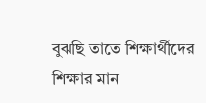বুঝছি তাতে শিক্ষার্থীদের শিক্ষার মান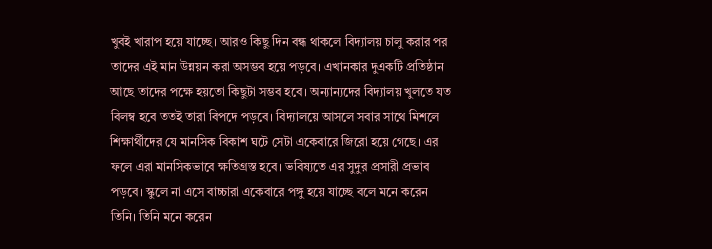খুবই খারাপ হয়ে যাচ্ছে। আরও কিছু দিন বন্ধ থাকলে বিদ্যালয় চালু করার পর তাদের এই মান উন্নয়ন করা অসম্ভব হয়ে পড়বে। এখানকার দুএকটি প্রতিষ্ঠান আছে তাদের পক্ষে হয়তো কিছুটা সম্ভব হবে। অন্যান্যদের বিদ্যালয় খুলতে যত বিলম্ব হবে ততই তারা বিপদে পড়বে। বিদ্যালয়ে আসলে সবার সাথে মিশলে শিক্ষার্থীদের যে মানসিক বিকাশ ঘটে সেটা একেবারে জিরো হয়ে গেছে। এর ফলে এরা মানসিকভাবে ক্ষতিগ্রস্ত হবে। ভবিষ্যতে এর সুদুর প্রসারী প্রভাব পড়বে। স্কুলে না এসে বাচ্চারা একেবারে পঙ্গু হয়ে যাচ্ছে বলে মনে করেন তিনি। তিনি মনে করেন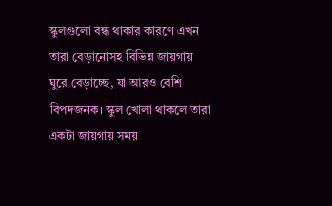স্কুলগুলো বন্ধ থাকার কারণে এখন তারা বেড়ানোসহ বিভিন্ন জায়গায় ঘুরে বেড়াচ্ছে, যা আরও বেশি বিপদজনক। স্কুল খোলা থাকলে তারা একটা জায়গায় সময়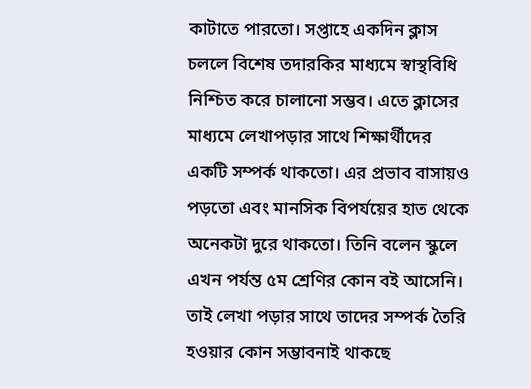কাটাতে পারতো। সপ্তাহে একদিন ক্লাস চললে বিশেষ তদারকির মাধ্যমে স্বাস্থবিধি নিশ্চিত করে চালানো সম্ভব। এতে ক্লাসের মাধ্যমে লেখাপড়ার সাথে শিক্ষার্থীদের একটি সম্পর্ক থাকতো। এর প্রভাব বাসায়ও পড়তো এবং মানসিক বিপর্যয়ের হাত থেকে অনেকটা দুরে থাকতো। তিনি বলেন স্কুলে এখন পর্যন্ত ৫ম শ্রেণির কোন বই আসেনি। তাই লেখা পড়ার সাথে তাদের সম্পর্ক তৈরি হওয়ার কোন সম্ভাবনাই থাকছে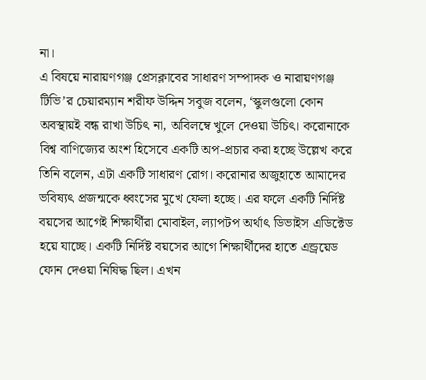না।
এ বিষয়ে নারায়ণগঞ্জ প্রেসক্লাবের সাধারণ সম্পাদক ও নারায়ণগঞ্জ টিভি’র চেয়ারম্যান শরীফ উদ্দিন সবুজ বলেন, ‘স্কুলগুলো কোন অবস্থায়ই বন্ধ রাখা উচিৎ না, অবিলম্বে খুলে দেওয়া উচিৎ। করোনাকে বিশ্ব বাণিজ্যের অংশ হিসেবে একটি অপ-প্রচার করা হচ্ছে উল্লেখ করে তিনি বলেন, এটা একটি সাধারণ রোগ। করোনার অজুহাতে আমাদের ভবিষ্যৎ প্রজন্মকে ধ্বংসের মুখে ফেলা হচ্ছে। এর ফলে একটি নির্দিষ্ট বয়সের আগেই শিক্ষার্থীরা মোবাইল, ল্যাপটপ অর্থাৎ ডিভাইস এডিক্টেড হয়ে যাচ্ছে। একটি নির্দিষ্ট বয়সের আগে শিক্ষার্থীদের হাতে এন্ড্রয়েড ফোন দেওয়া নিষিদ্ধ ছিল। এখন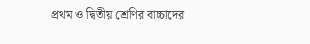প্রথম ও দ্বিতীয় শ্রেণির বাচ্চাদের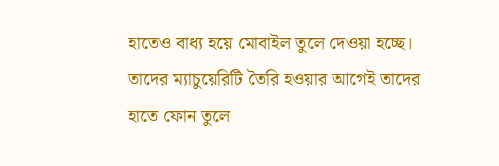হাতেও বাধ্য হয়ে মোবাইল তুলে দেওয়া হচ্ছে। তাদের ম্যাচুয়েরিটি তৈরি হওয়ার আগেই তাদের হাতে ফোন তুলে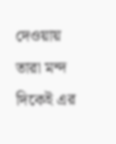দেওয়ায় তারা মন্দ দিকেই এর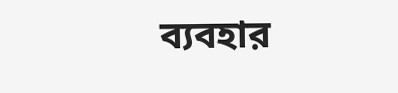ব্যবহার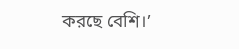করছে বেশি।’